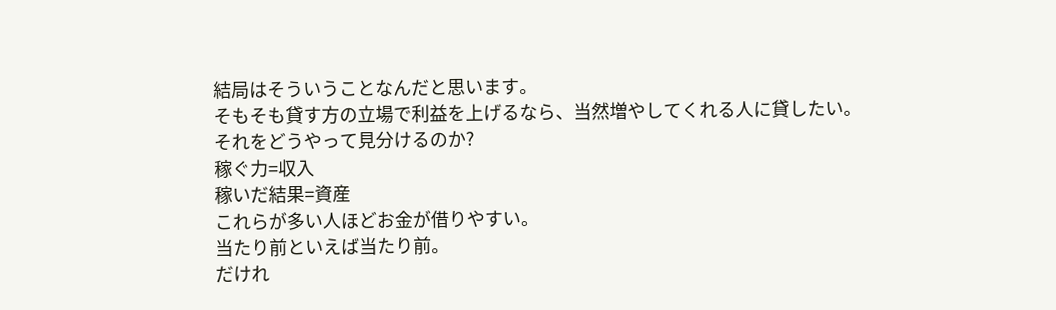結局はそういうことなんだと思います。
そもそも貸す方の立場で利益を上げるなら、当然増やしてくれる人に貸したい。
それをどうやって見分けるのか?
稼ぐ力=収入
稼いだ結果=資産
これらが多い人ほどお金が借りやすい。
当たり前といえば当たり前。
だけれ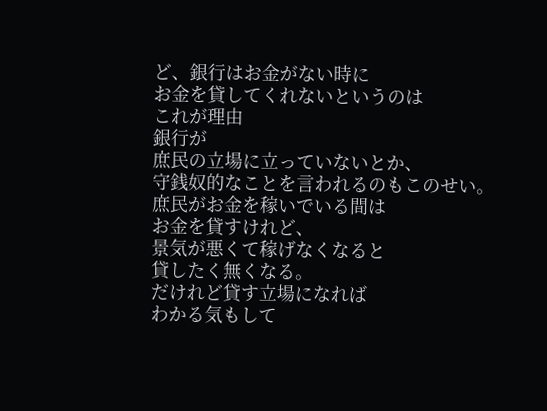ど、銀行はお金がない時に
お金を貸してくれないというのは
これが理由
銀行が
庶民の立場に立っていないとか、
守銭奴的なことを言われるのもこのせい。
庶民がお金を稼いでいる間は
お金を貸すけれど、
景気が悪くて稼げなくなると
貸したく無くなる。
だけれど貸す立場になれば
わかる気もして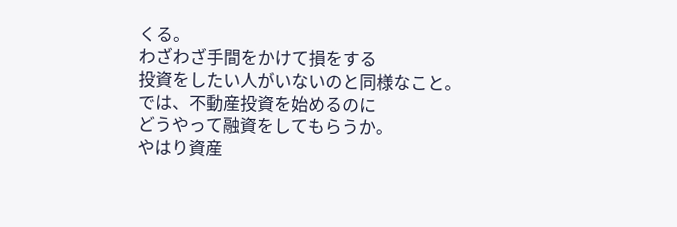くる。
わざわざ手間をかけて損をする
投資をしたい人がいないのと同様なこと。
では、不動産投資を始めるのに
どうやって融資をしてもらうか。
やはり資産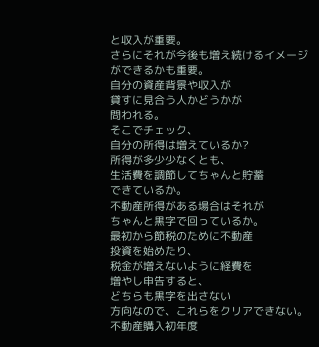と収入が重要。
さらにそれが今後も増え続けるイメージ
ができるかも重要。
自分の資産背景や収入が
貸すに見合う人かどうかが
問われる。
そこでチェック、
自分の所得は増えているか?
所得が多少少なくとも、
生活費を調節してちゃんと貯蓄
できているか。
不動産所得がある場合はそれが
ちゃんと黒字で回っているか。
最初から節税のために不動産
投資を始めたり、
税金が増えないように経費を
増やし申告すると、
どちらも黒字を出さない
方向なので、これらをクリアできない。
不動産購入初年度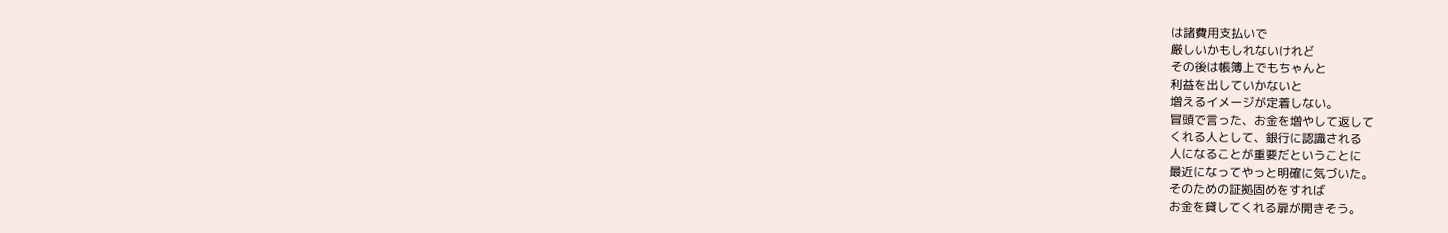は諸費用支払いで
厳しいかもしれないけれど
その後は帳簿上でもちゃんと
利益を出していかないと
増えるイメージが定着しない。
冒頭で言った、お金を増やして返して
くれる人として、銀行に認識される
人になることが重要だということに
最近になってやっと明確に気づいた。
そのための証拠固めをすれば
お金を貸してくれる扉が開きそう。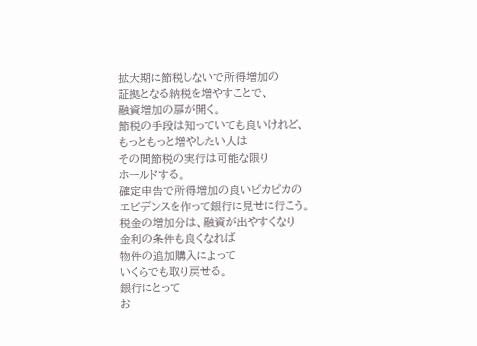拡大期に節税しないで所得増加の
証拠となる納税を増やすことで、
融資増加の扉が開く。
節税の手段は知っていても良いけれど、
もっともっと増やしたい人は
その間節税の実行は可能な限り
ホールドする。
確定申告で所得増加の良いピカピカの
エビデンスを作って銀行に見せに行こう。
税金の増加分は、融資が出やすくなり
金利の条件も良くなれば
物件の追加購入によって
いくらでも取り戻せる。
銀行にとって
お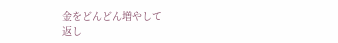金をどんどん増やして
返し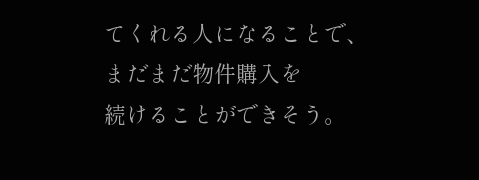てくれる人になることで、
まだまだ物件購入を
続けることができそう。